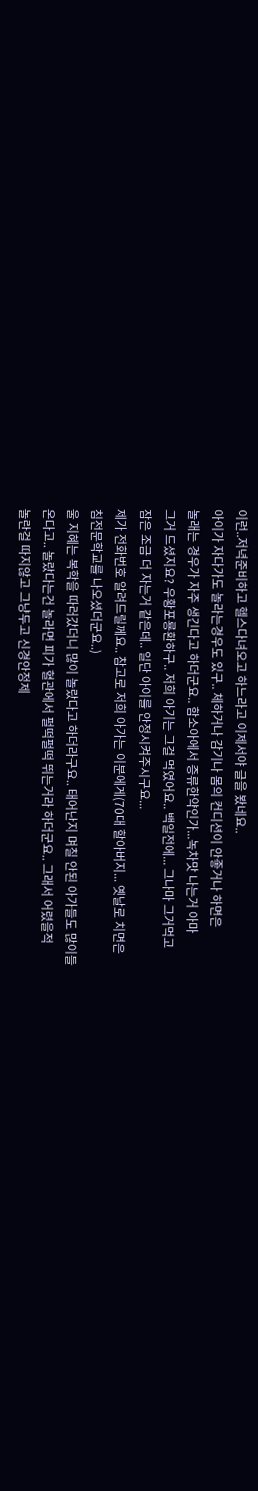이런..저녁준비하고 헬스다녀오고 하느라고 이제서야 글을 봤네요..
아이가 자다가도 놀라는경우도 있구.. 체하거나 감기나 몸의 컨디션이 안좋거나 하면은
놀래는 경우가 자주 생긴다고 하더군요.. 함소아에서 증류한약인가...녹차맛 나는거 아마
그거 드셨지요? 우황포룡환하구.. 저희 아기는 그걸 먹였어요.. 백일전에... 그나마 그거먹고
잠은 조금 더 자는거 같은데.. 일단 아이를 안정시켜주시구요...
제가 전화번호 알려드릴께요.. 참고로 저희 아가는 이분에게(70대 할아버지... 옛날로 치면은
침전문학교를 나오셨더군요..)
울 지혜는 복학을 따러갔더니 많이 놀랐다고 하더라구요.. 태어난지 며칠 안된 아가들도 많이들
온다고.. 놀랐다는건 놀라면 피가 혈관에서 펄떡펄떡 뛰는거라 하더군요.. 그래서 어렸을적
놀란걸 따지않고 그냥두고 신경안정제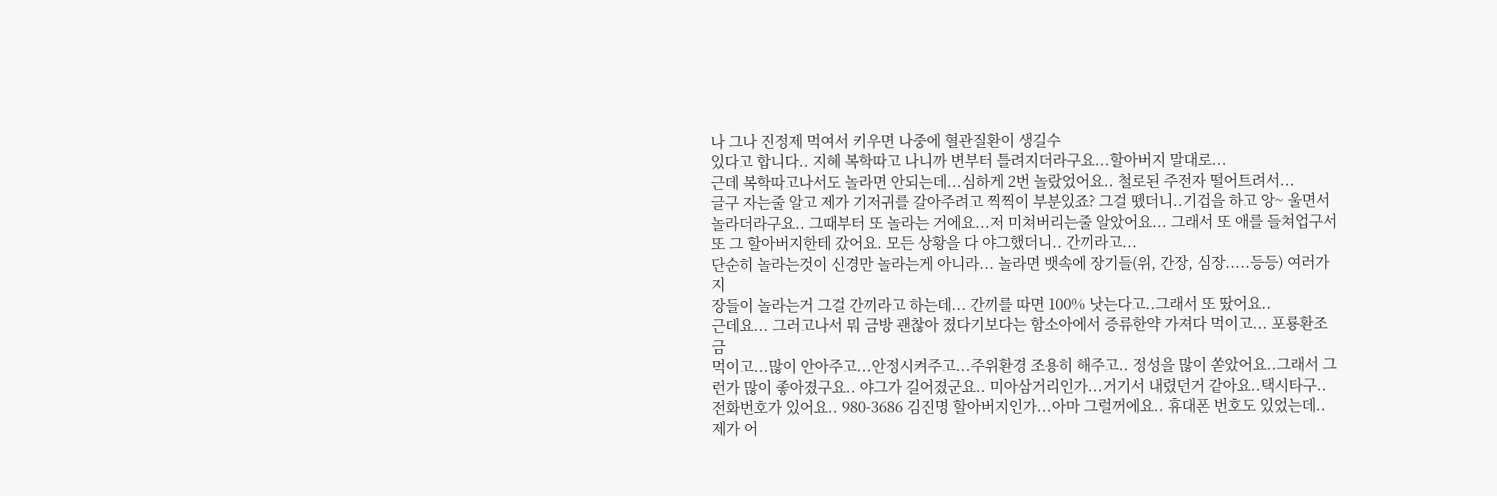나 그나 진정제 먹여서 키우면 나중에 혈관질환이 생길수
있다고 합니다.. 지혜 복학따고 나니까 변부터 틀려지더라구요...할아버지 말대로...
근데 복학따고나서도 놀라면 안되는데...심하게 2번 놀랐었어요.. 철로된 주전자 떨어트려서...
글구 자는줄 알고 제가 기저귀를 갈아주려고 찍찍이 부분있죠? 그걸 뗐더니..기겁을 하고 앙~ 울면서
놀라더라구요.. 그때부터 또 놀라는 거에요...저 미쳐버리는줄 알았어요... 그래서 또 애를 들쳐업구서
또 그 할아버지한테 갔어요. 모든 상황을 다 야그했더니.. 간끼라고...
단순히 놀라는것이 신경만 놀라는게 아니라... 놀라면 뱃속에 장기들(위, 간장, 심장.....등등) 여러가지
장들이 놀라는거 그걸 간끼라고 하는데... 간끼를 따면 100% 낫는다고..그래서 또 땄어요..
근데요... 그러고나서 뭐 금방 괜찮아 졌다기보다는 함소아에서 증류한약 가져다 먹이고... 포룡환조금
먹이고...많이 안아주고...안정시켜주고...주위환경 조용히 해주고.. 정성을 많이 쏟았어요..그래서 그런가 많이 좋아졌구요.. 야그가 길어졌군요.. 미아삼거리인가...거기서 내렸던거 같아요..택시타구..
전화번호가 있어요.. 980-3686 김진명 할아버지인가...아마 그럴꺼에요.. 휴대폰 번호도 있었는데..
제가 어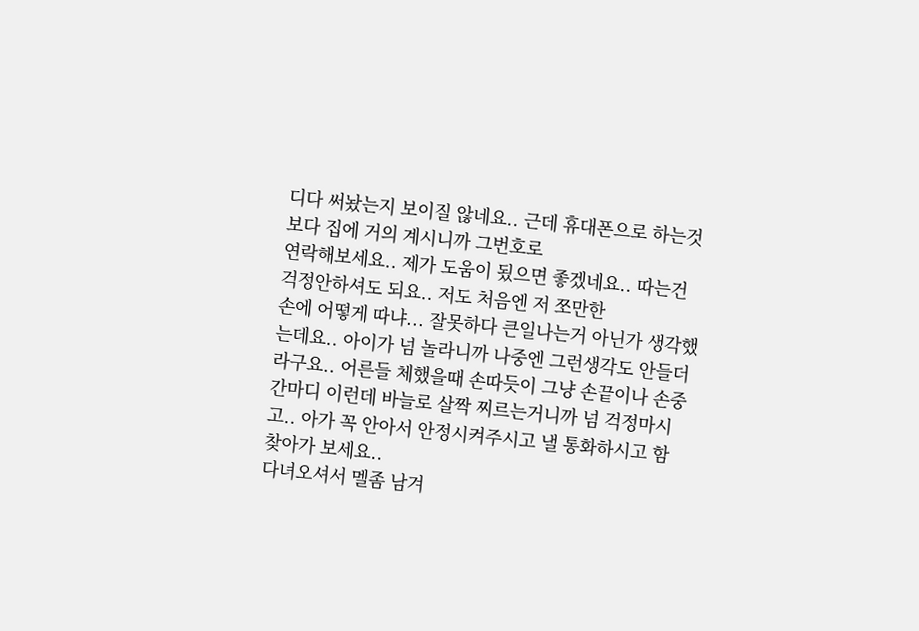디다 써놨는지 보이질 않네요.. 근데 휴대폰으로 하는것보다 집에 거의 계시니까 그번호로
연락해보세요.. 제가 도움이 됬으면 좋겠네요.. 따는건 걱정안하셔도 되요.. 저도 처음엔 저 쪼만한
손에 어떻게 따냐... 잘못하다 큰일나는거 아닌가 생각했는데요.. 아이가 넘 놀라니까 나중엔 그런생각도 안들더라구요.. 어른들 체했을때 손따듯이 그냥 손끝이나 손중간마디 이런데 바늘로 살짝 찌르는거니까 넘 걱정마시고.. 아가 꼭 안아서 안정시켜주시고 낼 통화하시고 함 찾아가 보세요..
다녀오셔서 멜좀 남겨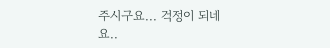주시구요... 걱정이 되네요..